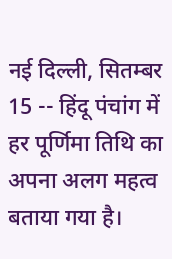नई दिल्ली, सितम्बर 15 -- हिंदू पंचांग में हर पूर्णिमा तिथि का अपना अलग महत्व बताया गया है।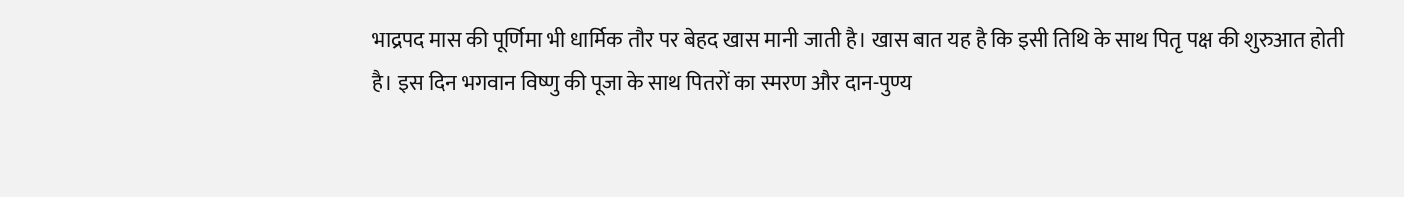भाद्रपद मास की पूर्णिमा भी धार्मिक तौर पर बेहद खास मानी जाती है। खास बात यह है कि इसी तिथि के साथ पितृ पक्ष की शुरुआत होती है। इस दिन भगवान विष्णु की पूजा के साथ पितरों का स्मरण और दान-पुण्य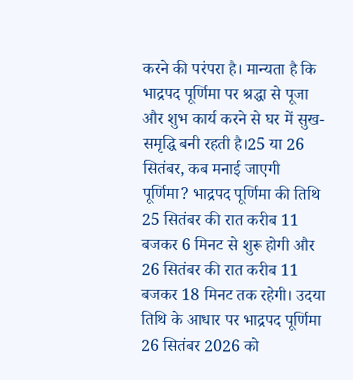करने की परंपरा है। मान्यता है कि भाद्रपद पूर्णिमा पर श्रद्धा से पूजा और शुभ कार्य करने से घर में सुख-समृद्धि बनी रहती है।25 या 26 सितंबर, कब मनाई जाएगी पूर्णिमा? भाद्रपद पूर्णिमा की तिथि 25 सितंबर की रात करीब 11 बजकर 6 मिनट से शुरू होगी और 26 सितंबर की रात करीब 11 बजकर 18 मिनट तक रहेगी। उदया तिथि के आधार पर भाद्रपद पूर्णिमा 26 सितंबर 2026 को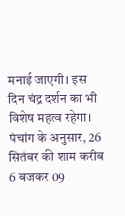मनाई जाएगी। इस दिन चंद्र दर्शन का भी विशेष महत्व रहेगा। पंचांग के अनुसार, 26 सितंबर की शाम करीब 6 बजकर 09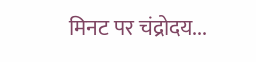मिनट पर चंद्रोदय...